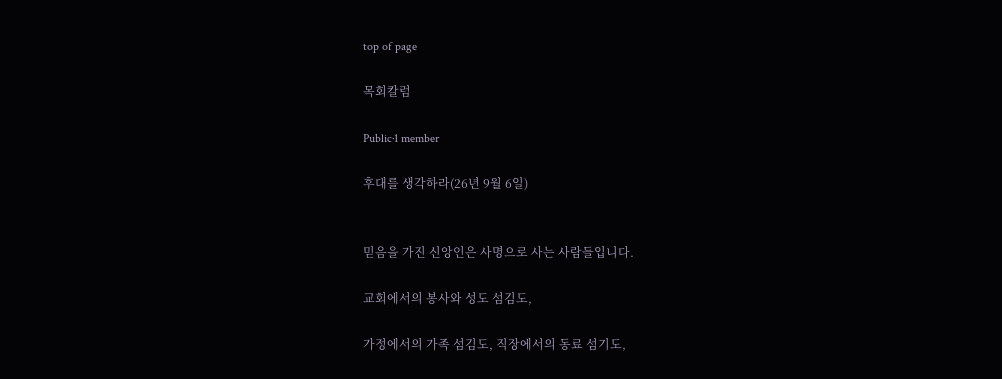top of page

목회칼럼

Public·1 member

후대를 생각하라(26년 9월 6일)


믿음을 가진 신앙인은 사명으로 사는 사람들입니다.

교회에서의 봉사와 성도 섬김도,

가정에서의 가족 섬김도, 직장에서의 동료 섬기도,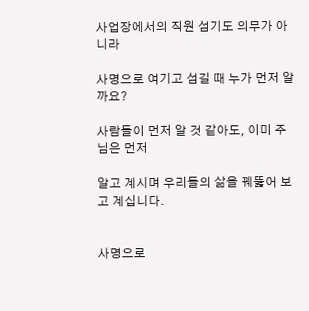사업장에서의 직원 섬기도 의무가 아니라

사명으로 여기고 섬길 때 누가 먼저 알까요?

사람들이 먼저 알 것 같아도, 이미 주님은 먼저

알고 계시며 우리들의 삶을 꿰뚫어 보고 계십니다.


사명으로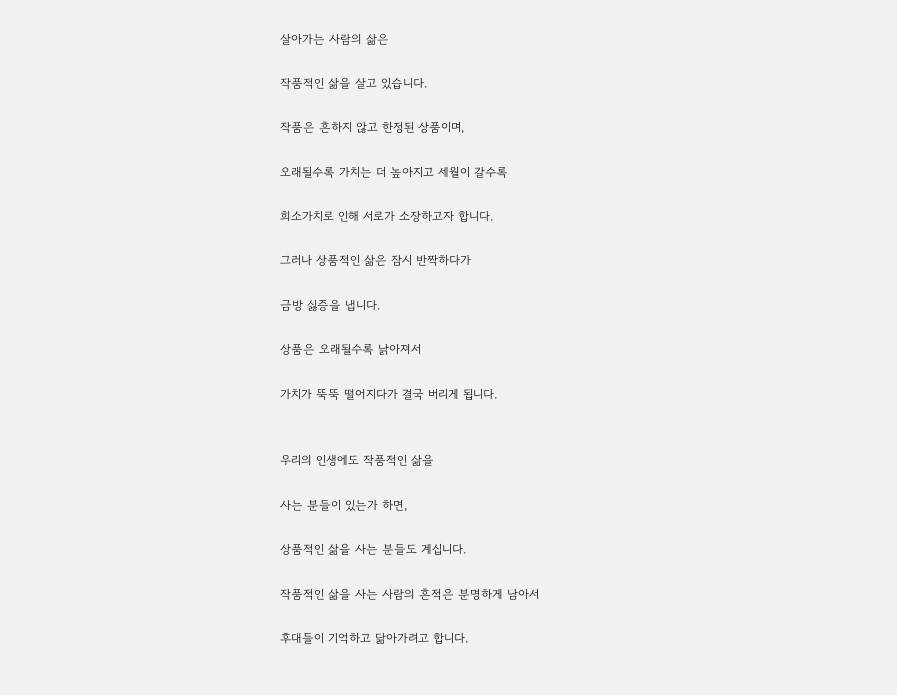살아가는 사람의 삶은

작품적인 삶을 살고 있습니다.

작품은 흔하지 않고 한정된 상품이며,

오래될수록 가치는 더 높아지고 세월이 갈수록

희소가치로 인해 서로가 소장하고자 합니다.

그러나 상품적인 삶은 잠시 반짝하다가

금방 싫증을 냅니다.

상품은 오래될수록 낡아져서

가치가 뚝뚝 떨어지다가 결국 버리게 됩니다.


우리의 인생에도 작품적인 삶을

사는 분들이 있는가 하면,

상품적인 삶을 사는 분들도 계십니다.

작품적인 삶을 사는 사람의 흔적은 분명하게 남아서

후대들이 기억하고 닮아가려고 합니다.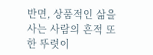반면, 상품적인 삶을 사는 사람의 흔적 또한 뚜렷이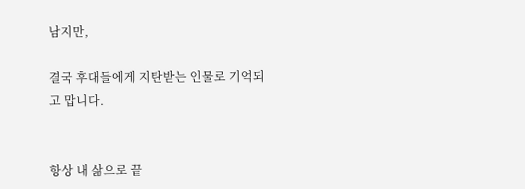남지만,

결국 후대들에게 지탄받는 인물로 기억되고 맙니다.


항상 내 삶으로 끝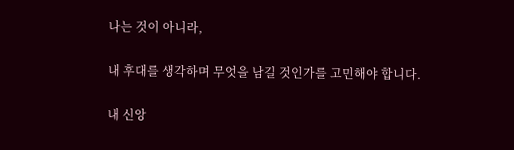나는 것이 아니라,

내 후대를 생각하며 무엇을 남길 것인가를 고민해야 합니다.

내 신앙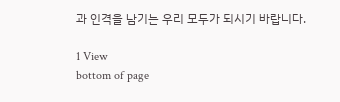과 인격을 남기는 우리 모두가 되시기 바랍니다.

1 View
bottom of page